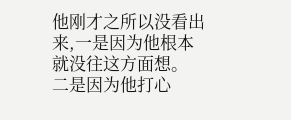他刚才之所以没看出来,一是因为他根本就没往这方面想。
二是因为他打心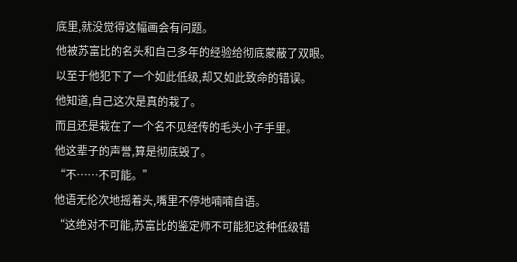底里,就没觉得这幅画会有问题。
他被苏富比的名头和自己多年的经验给彻底蒙蔽了双眼。
以至于他犯下了一个如此低级,却又如此致命的错误。
他知道,自己这次是真的栽了。
而且还是栽在了一个名不见经传的毛头小子手里。
他这辈子的声誉,算是彻底毁了。
“不……不可能。”
他语无伦次地摇着头,嘴里不停地喃喃自语。
“这绝对不可能,苏富比的鉴定师不可能犯这种低级错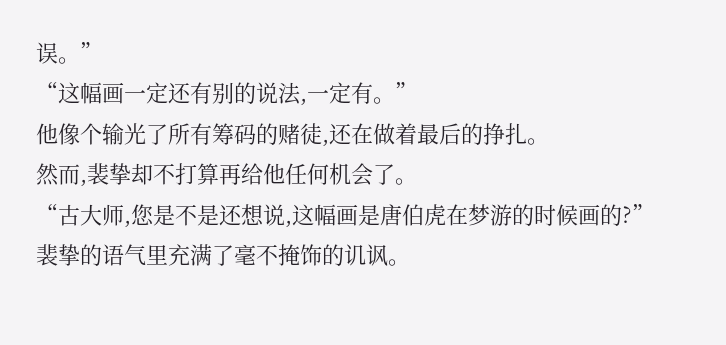误。”
“这幅画一定还有别的说法,一定有。”
他像个输光了所有筹码的赌徒,还在做着最后的挣扎。
然而,裴挚却不打算再给他任何机会了。
“古大师,您是不是还想说,这幅画是唐伯虎在梦游的时候画的?”
裴挚的语气里充满了毫不掩饰的讥讽。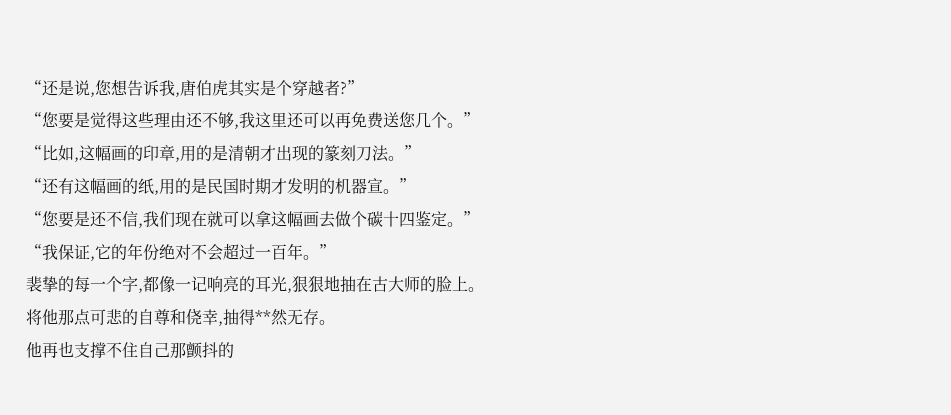“还是说,您想告诉我,唐伯虎其实是个穿越者?”
“您要是觉得这些理由还不够,我这里还可以再免费送您几个。”
“比如,这幅画的印章,用的是清朝才出现的篆刻刀法。”
“还有这幅画的纸,用的是民国时期才发明的机器宣。”
“您要是还不信,我们现在就可以拿这幅画去做个碳十四鉴定。”
“我保证,它的年份绝对不会超过一百年。”
裴挚的每一个字,都像一记响亮的耳光,狠狠地抽在古大师的脸上。
将他那点可悲的自尊和侥幸,抽得**然无存。
他再也支撑不住自己那颤抖的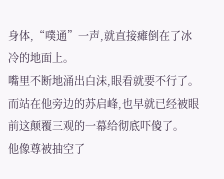身体,“噗通”一声,就直接瘫倒在了冰冷的地面上。
嘴里不断地涌出白沫,眼看就要不行了。
而站在他旁边的苏启峰,也早就已经被眼前这颠覆三观的一幕给彻底吓傻了。
他像尊被抽空了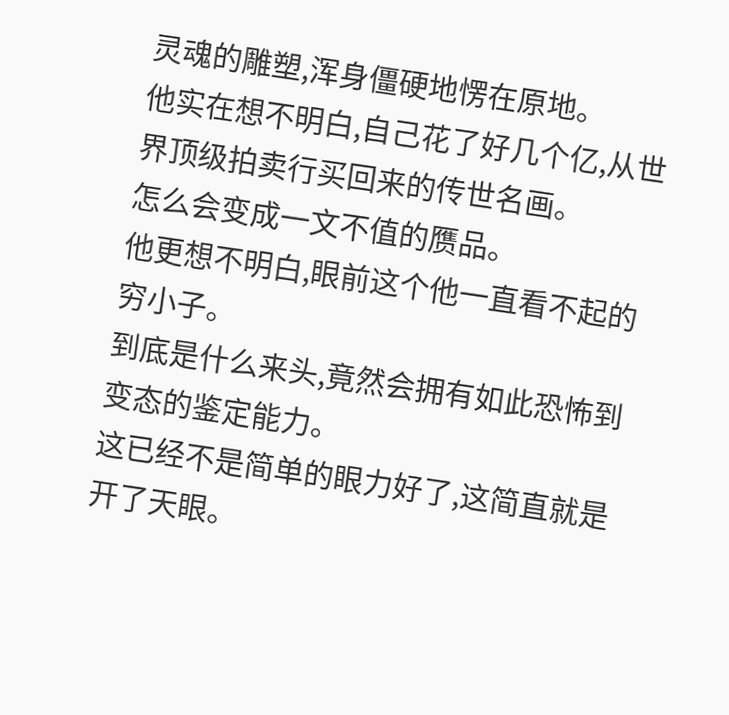灵魂的雕塑,浑身僵硬地愣在原地。
他实在想不明白,自己花了好几个亿,从世界顶级拍卖行买回来的传世名画。
怎么会变成一文不值的赝品。
他更想不明白,眼前这个他一直看不起的穷小子。
到底是什么来头,竟然会拥有如此恐怖到变态的鉴定能力。
这已经不是简单的眼力好了,这简直就是开了天眼。